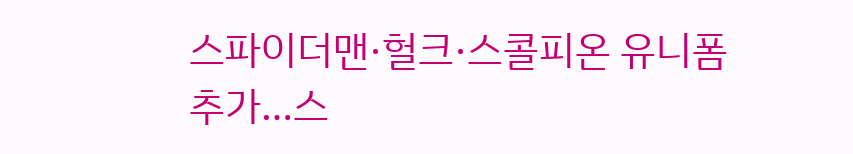스파이더맨·헐크·스콜피온 유니폼 추가…스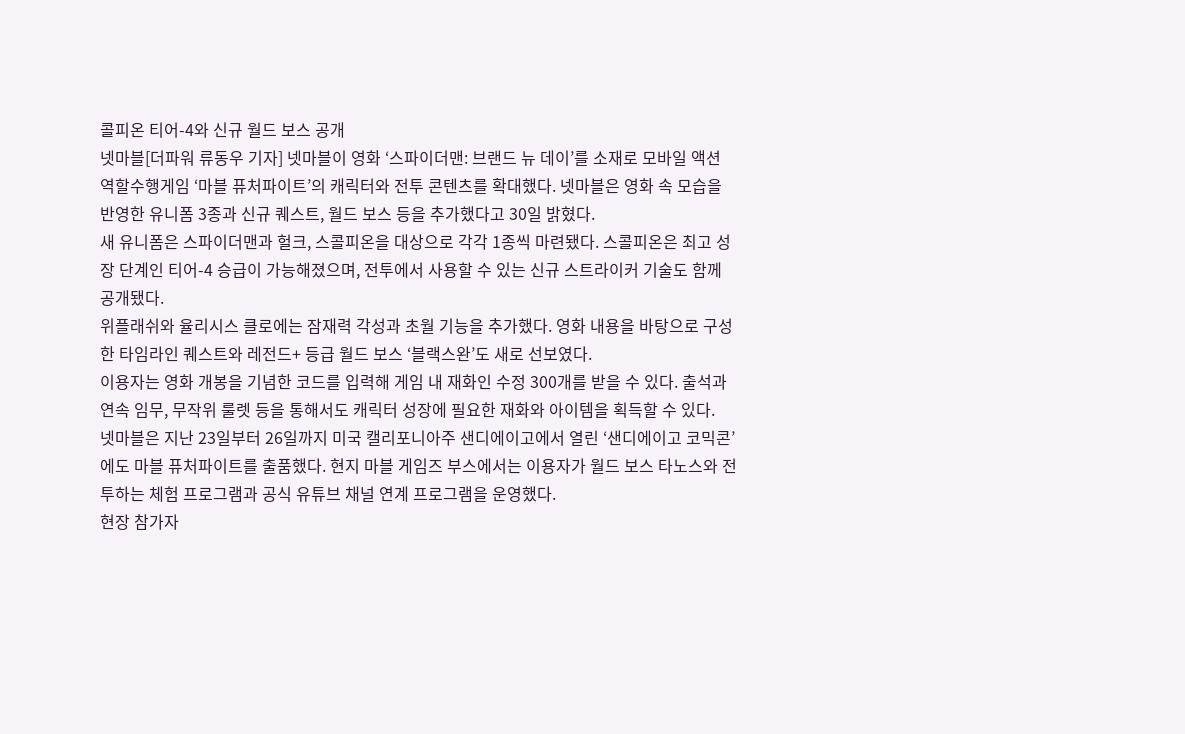콜피온 티어-4와 신규 월드 보스 공개
넷마블[더파워 류동우 기자] 넷마블이 영화 ‘스파이더맨: 브랜드 뉴 데이’를 소재로 모바일 액션 역할수행게임 ‘마블 퓨처파이트’의 캐릭터와 전투 콘텐츠를 확대했다. 넷마블은 영화 속 모습을 반영한 유니폼 3종과 신규 퀘스트, 월드 보스 등을 추가했다고 30일 밝혔다.
새 유니폼은 스파이더맨과 헐크, 스콜피온을 대상으로 각각 1종씩 마련됐다. 스콜피온은 최고 성장 단계인 티어-4 승급이 가능해졌으며, 전투에서 사용할 수 있는 신규 스트라이커 기술도 함께 공개됐다.
위플래쉬와 율리시스 클로에는 잠재력 각성과 초월 기능을 추가했다. 영화 내용을 바탕으로 구성한 타임라인 퀘스트와 레전드+ 등급 월드 보스 ‘블랙스완’도 새로 선보였다.
이용자는 영화 개봉을 기념한 코드를 입력해 게임 내 재화인 수정 300개를 받을 수 있다. 출석과 연속 임무, 무작위 룰렛 등을 통해서도 캐릭터 성장에 필요한 재화와 아이템을 획득할 수 있다.
넷마블은 지난 23일부터 26일까지 미국 캘리포니아주 샌디에이고에서 열린 ‘샌디에이고 코믹콘’에도 마블 퓨처파이트를 출품했다. 현지 마블 게임즈 부스에서는 이용자가 월드 보스 타노스와 전투하는 체험 프로그램과 공식 유튜브 채널 연계 프로그램을 운영했다.
현장 참가자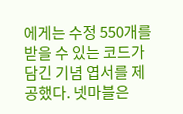에게는 수정 550개를 받을 수 있는 코드가 담긴 기념 엽서를 제공했다. 넷마블은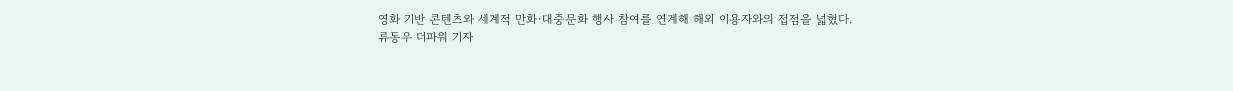영화 기반 콘텐츠와 세계적 만화·대중문화 행사 참여를 연계해 해외 이용자와의 접점을 넓혔다.
류동우 더파워 기자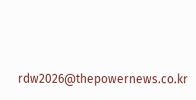rdw2026@thepowernews.co.kr